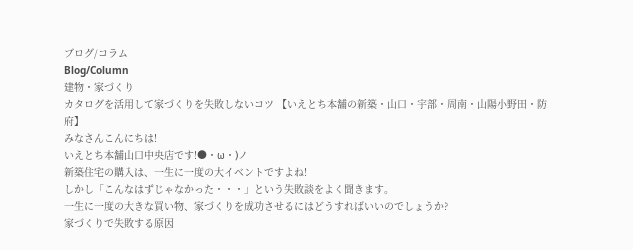ブログ/コラム
Blog/Column
建物・家づくり
カタログを活用して家づくりを失敗しないコツ 【いえとち本舗の新築・山口・宇部・周南・山陽小野田・防府】
みなさんこんにちは!
いえとち本舗山口中央店です!●・ω・)ノ
新築住宅の購入は、一生に一度の大イベントですよね!
しかし「こんなはずじゃなかった・・・」という失敗談をよく聞きます。
一生に一度の大きな買い物、家づくりを成功させるにはどうすればいいのでしょうか?
家づくりで失敗する原因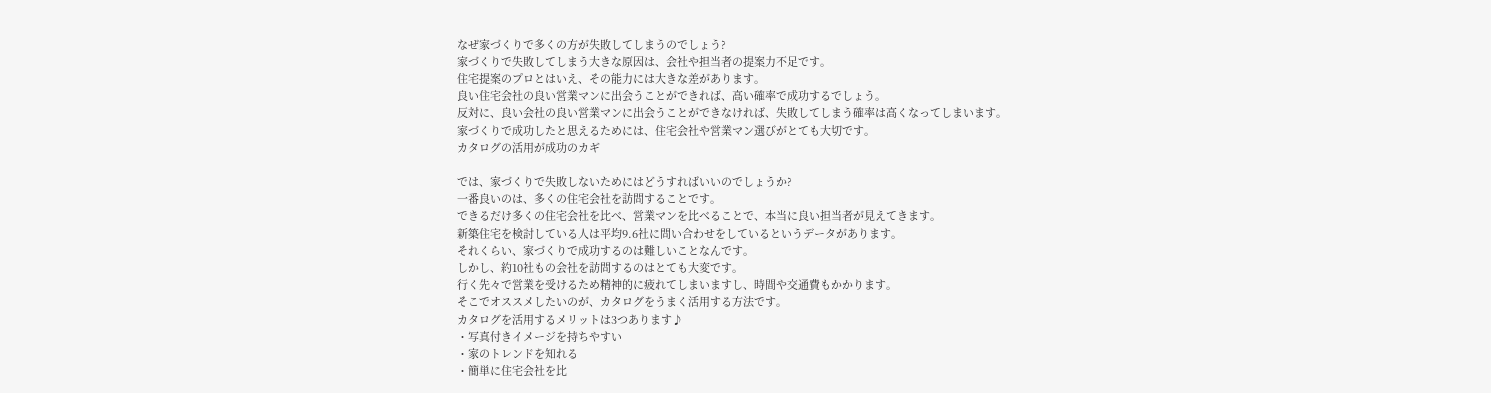なぜ家づくりで多くの方が失敗してしまうのでしょう?
家づくりで失敗してしまう大きな原因は、会社や担当者の提案力不足です。
住宅提案のプロとはいえ、その能力には大きな差があります。
良い住宅会社の良い営業マンに出会うことができれば、高い確率で成功するでしょう。
反対に、良い会社の良い営業マンに出会うことができなければ、失敗してしまう確率は高くなってしまいます。
家づくりで成功したと思えるためには、住宅会社や営業マン選びがとても大切です。
カタログの活用が成功のカギ

では、家づくりで失敗しないためにはどうすればいいのでしょうか?
一番良いのは、多くの住宅会社を訪問することです。
できるだけ多くの住宅会社を比べ、営業マンを比べることで、本当に良い担当者が見えてきます。
新築住宅を検討している人は平均9.6社に問い合わせをしているというデータがあります。
それくらい、家づくりで成功するのは難しいことなんです。
しかし、約10社もの会社を訪問するのはとても大変です。
行く先々で営業を受けるため精神的に疲れてしまいますし、時間や交通費もかかります。
そこでオススメしたいのが、カタログをうまく活用する方法です。
カタログを活用するメリットは3つあります♪
・写真付きイメージを持ちやすい
・家のトレンドを知れる
・簡単に住宅会社を比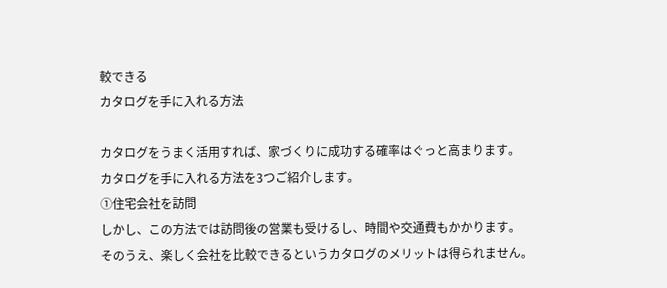較できる
カタログを手に入れる方法

カタログをうまく活用すれば、家づくりに成功する確率はぐっと高まります。
カタログを手に入れる方法を3つご紹介します。
①住宅会社を訪問
しかし、この方法では訪問後の営業も受けるし、時間や交通費もかかります。
そのうえ、楽しく会社を比較できるというカタログのメリットは得られません。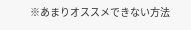※あまりオススメできない方法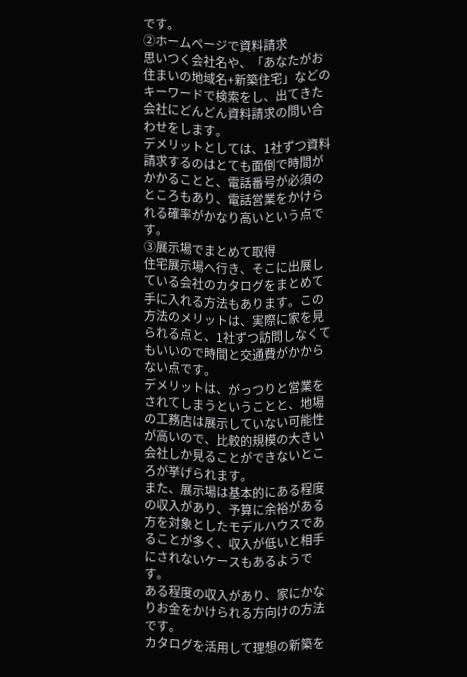です。
②ホームページで資料請求
思いつく会社名や、「あなたがお住まいの地域名+新築住宅」などのキーワードで検索をし、出てきた会社にどんどん資料請求の問い合わせをします。
デメリットとしては、1社ずつ資料請求するのはとても面倒で時間がかかることと、電話番号が必須のところもあり、電話営業をかけられる確率がかなり高いという点です。
③展示場でまとめて取得
住宅展示場へ行き、そこに出展している会社のカタログをまとめて手に入れる方法もあります。この方法のメリットは、実際に家を見られる点と、1社ずつ訪問しなくてもいいので時間と交通費がかからない点です。
デメリットは、がっつりと営業をされてしまうということと、地場の工務店は展示していない可能性が高いので、比較的規模の大きい会社しか見ることができないところが挙げられます。
また、展示場は基本的にある程度の収入があり、予算に余裕がある方を対象としたモデルハウスであることが多く、収入が低いと相手にされないケースもあるようです。
ある程度の収入があり、家にかなりお金をかけられる方向けの方法です。
カタログを活用して理想の新築を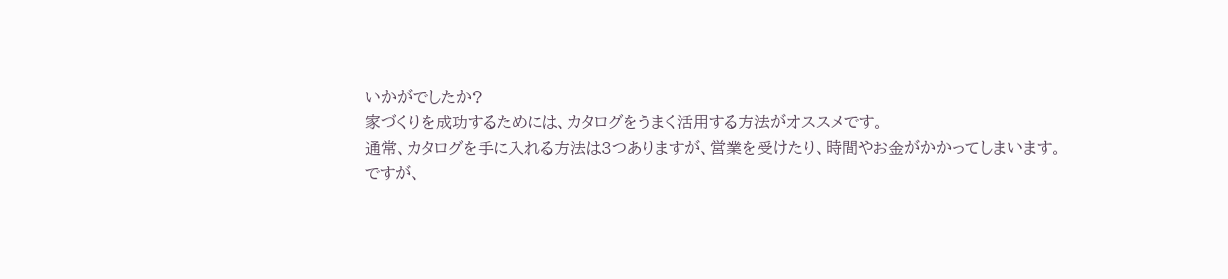いかがでしたか?
家づくりを成功するためには、カタログをうまく活用する方法がオススメです。
通常、カタログを手に入れる方法は3つありますが、営業を受けたり、時間やお金がかかってしまいます。
ですが、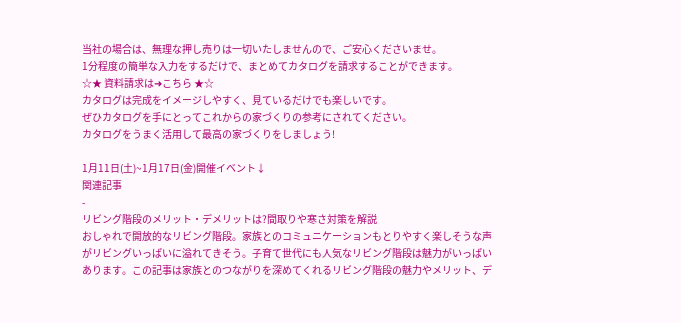当社の場合は、無理な押し売りは一切いたしませんので、ご安心くださいませ。
1分程度の簡単な入力をするだけで、まとめてカタログを請求することができます。
☆★ 資料請求は➜こちら ★☆
カタログは完成をイメージしやすく、見ているだけでも楽しいです。
ぜひカタログを手にとってこれからの家づくりの参考にされてください。
カタログをうまく活用して最高の家づくりをしましょう!

1月11日(土)~1月17日(金)開催イベント↓
関連記事
-
リビング階段のメリット・デメリットは?間取りや寒さ対策を解説
おしゃれで開放的なリビング階段。家族とのコミュニケーションもとりやすく楽しそうな声がリビングいっぱいに溢れてきそう。子育て世代にも人気なリビング階段は魅力がいっぱいあります。この記事は家族とのつながりを深めてくれるリビング階段の魅力やメリット、デ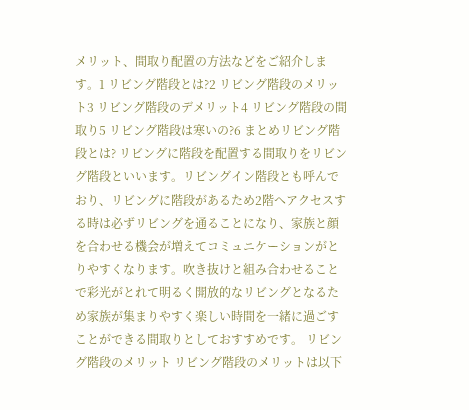メリット、間取り配置の方法などをご紹介します。1 リビング階段とは?2 リビング階段のメリット3 リビング階段のデメリット4 リビング階段の間取り5 リビング階段は寒いの?6 まとめリビング階段とは? リビングに階段を配置する間取りをリビング階段といいます。リビングイン階段とも呼んでおり、リビングに階段があるため2階へアクセスする時は必ずリビングを通ることになり、家族と顔を合わせる機会が増えてコミュニケーションがとりやすくなります。吹き抜けと組み合わせることで彩光がとれて明るく開放的なリビングとなるため家族が集まりやすく楽しい時間を一緒に過ごすことができる間取りとしておすすめです。 リビング階段のメリット リビング階段のメリットは以下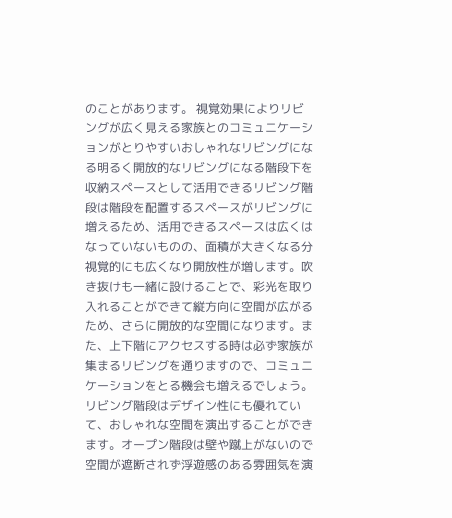のことがあります。 視覚効果によりリビングが広く見える家族とのコミュニケーションがとりやすいおしゃれなリビングになる明るく開放的なリビングになる階段下を収納スペースとして活用できるリビング階段は階段を配置するスペースがリビングに増えるため、活用できるスペースは広くはなっていないものの、面積が大きくなる分視覚的にも広くなり開放性が増します。吹き抜けも一緒に設けることで、彩光を取り入れることができて縦方向に空間が広がるため、さらに開放的な空間になります。また、上下階にアクセスする時は必ず家族が集まるリビングを通りますので、コミュニケーションをとる機会も増えるでしょう。リビング階段はデザイン性にも優れていて、おしゃれな空間を演出することができます。オープン階段は壁や蹴上がないので空間が遮断されず浮遊感のある雰囲気を演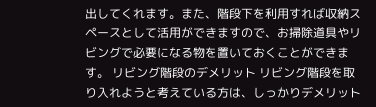出してくれます。また、階段下を利用すれば収納スペースとして活用ができますので、お掃除道具やリビングで必要になる物を置いておくことができます。 リビング階段のデメリット リビング階段を取り入れようと考えている方は、しっかりデメリット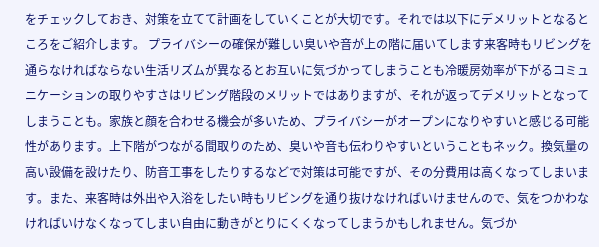をチェックしておき、対策を立てて計画をしていくことが大切です。それでは以下にデメリットとなるところをご紹介します。 プライバシーの確保が難しい臭いや音が上の階に届いてします来客時もリビングを通らなければならない生活リズムが異なるとお互いに気づかってしまうことも冷暖房効率が下がるコミュニケーションの取りやすさはリビング階段のメリットではありますが、それが返ってデメリットとなってしまうことも。家族と顔を合わせる機会が多いため、プライバシーがオープンになりやすいと感じる可能性があります。上下階がつながる間取りのため、臭いや音も伝わりやすいということもネック。換気量の高い設備を設けたり、防音工事をしたりするなどで対策は可能ですが、その分費用は高くなってしまいます。また、来客時は外出や入浴をしたい時もリビングを通り抜けなければいけませんので、気をつかわなければいけなくなってしまい自由に動きがとりにくくなってしまうかもしれません。気づか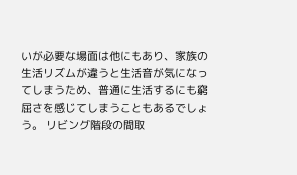いが必要な場面は他にもあり、家族の生活リズムが違うと生活音が気になってしまうため、普通に生活するにも窮屈さを感じてしまうこともあるでしょう。 リビング階段の間取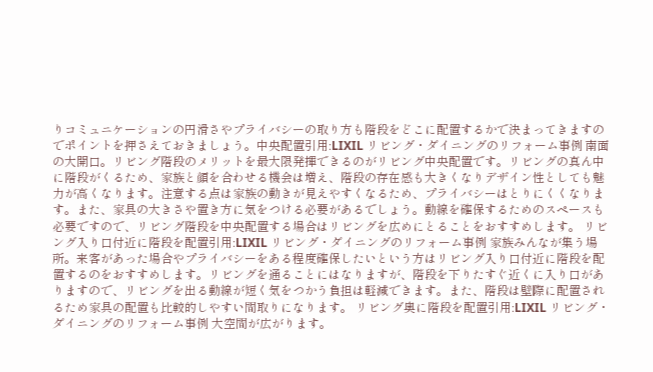りコミュニケーションの円滑さやプライバシーの取り方も階段をどこに配置するかで決まってきますのでポイントを押さえておきましょう。中央配置引用:LIXIL リビング・ダイニングのリフォーム事例 南面の大開口。リビング階段のメリットを最大限発揮できるのがリビング中央配置です。リビングの真ん中に階段がくるため、家族と顔を合わせる機会は増え、階段の存在感も大きくなりデザイン性としても魅力が高くなります。注意する点は家族の動きが見えやすくなるため、プライバシーはとりにくくなります。また、家具の大きさや置き方に気をつける必要があるでしょう。動線を確保するためのスペースも必要ですので、リビング階段を中央配置する場合はリビングを広めにとることをおすすめします。 リビング入り口付近に階段を配置引用:LIXIL リビング・ダイニングのリフォーム事例 家族みんなが集う場所。来客があった場合やプライバシーをある程度確保したいという方はリビング入り口付近に階段を配置するのをおすすめします。リビングを通ることにはなりますが、階段を下りたすぐ近くに入り口がありますので、リビングを出る動線が短く気をつかう負担は軽減できます。また、階段は壁際に配置されるため家具の配置も比較的しやすい間取りになります。 リビング奥に階段を配置引用:LIXIL リビング・ダイニングのリフォーム事例 大空間が広がります。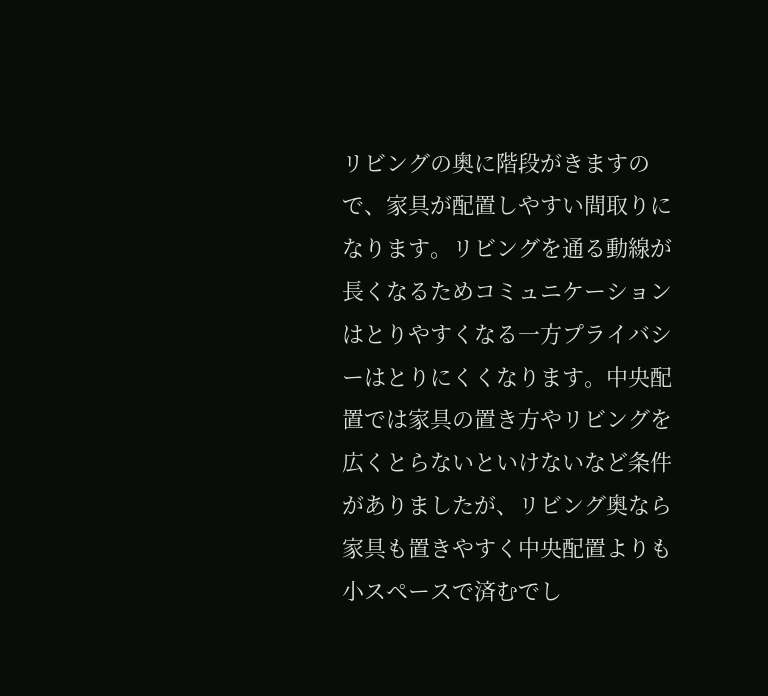リビングの奥に階段がきますので、家具が配置しやすい間取りになります。リビングを通る動線が長くなるためコミュニケーションはとりやすくなる一方プライバシーはとりにくくなります。中央配置では家具の置き方やリビングを広くとらないといけないなど条件がありましたが、リビング奥なら家具も置きやすく中央配置よりも小スペースで済むでし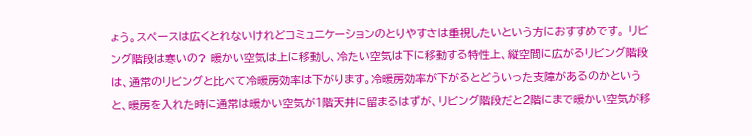ょう。スペースは広くとれないけれどコミュニケーションのとりやすさは重視したいという方におすすめです。 リビング階段は寒いの? 暖かい空気は上に移動し、冷たい空気は下に移動する特性上、縦空間に広がるリビング階段は、通常のリビングと比べて冷暖房効率は下がります。冷暖房効率が下がるとどういった支障があるのかというと、暖房を入れた時に通常は暖かい空気が1階天井に留まるはずが、リビング階段だと2階にまで暖かい空気が移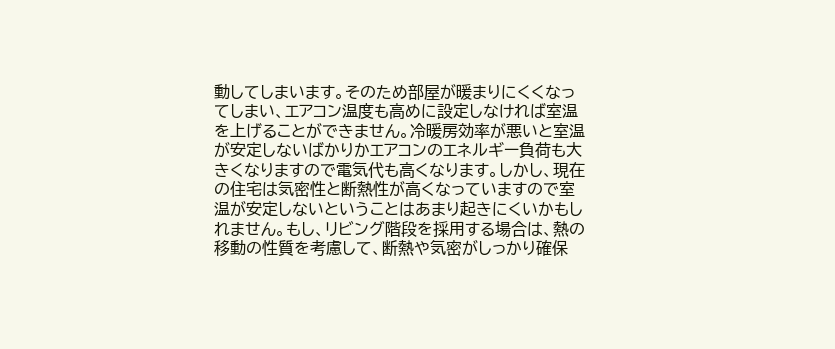動してしまいます。そのため部屋が暖まりにくくなってしまい、エアコン温度も高めに設定しなければ室温を上げることができません。冷暖房効率が悪いと室温が安定しないばかりかエアコンのエネルギー負荷も大きくなりますので電気代も高くなります。しかし、現在の住宅は気密性と断熱性が高くなっていますので室温が安定しないということはあまり起きにくいかもしれません。もし、リビング階段を採用する場合は、熱の移動の性質を考慮して、断熱や気密がしっかり確保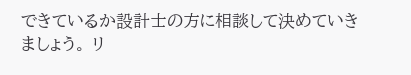できているか設計士の方に相談して決めていきましょう。 リ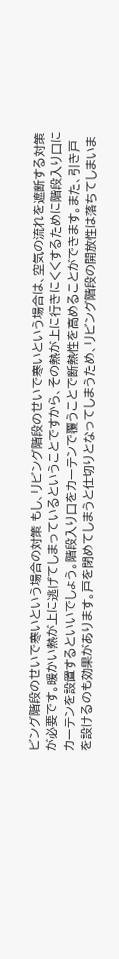ビング階段のせいで寒いという場合の対策 もし、リビング階段のせいで寒いという場合は、空気の流れを遮断する対策が必要です。暖かい熱が上に逃げてしまっているということですから、その熱が上に行きにくくするために階段入り口にカーテンを設置するといいでしょう。階段入り口をカーテンで覆うことで断熱性を高めることができます。また、引き戸を設けるのも効果があります。戸を閉めてしまうと仕切りとなってしまうため、リビング階段の開放性は落ちてしまいま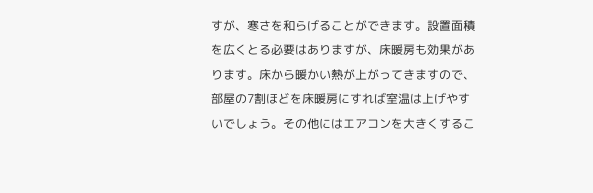すが、寒さを和らげることができます。設置面積を広くとる必要はありますが、床暖房も効果があります。床から暖かい熱が上がってきますので、部屋の7割ほどを床暖房にすれば室温は上げやすいでしょう。その他にはエアコンを大きくするこ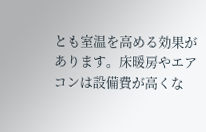とも室温を高める効果があります。床暖房やエアコンは設備費が高くな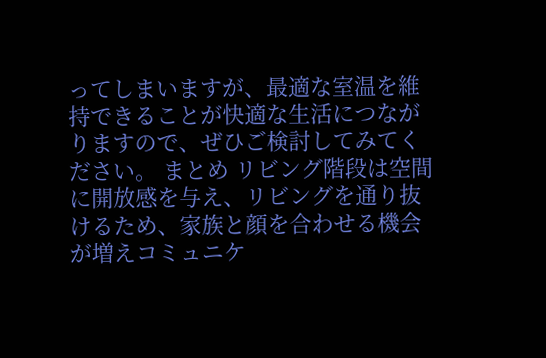ってしまいますが、最適な室温を維持できることが快適な生活につながりますので、ぜひご検討してみてください。 まとめ リビング階段は空間に開放感を与え、リビングを通り抜けるため、家族と顔を合わせる機会が増えコミュニケ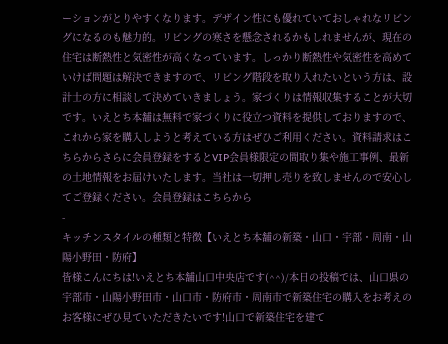ーションがとりやすくなります。デザイン性にも優れていておしゃれなリビングになるのも魅力的。リビングの寒さを懸念されるかもしれませんが、現在の住宅は断熱性と気密性が高くなっています。しっかり断熱性や気密性を高めていけば問題は解決できますので、リビング階段を取り入れたいという方は、設計士の方に相談して決めていきましょう。家づくりは情報収集することが大切です。いえとち本舗は無料で家づくりに役立つ資料を提供しておりますので、これから家を購入しようと考えている方はぜひご利用ください。資料請求はこちらからさらに会員登録をするとVIP会員様限定の間取り集や施工事例、最新の土地情報をお届けいたします。当社は一切押し売りを致しませんので安心してご登録ください。会員登録はこちらから
-
キッチンスタイルの種類と特徴【いえとち本舗の新築・山口・宇部・周南・山陽小野田・防府】
皆様こんにちは!いえとち本舗山口中央店です(^^)/本日の投稿では、山口県の宇部市・山陽小野田市・山口市・防府市・周南市で新築住宅の購入をお考えのお客様にぜひ見ていただきたいです!山口で新築住宅を建て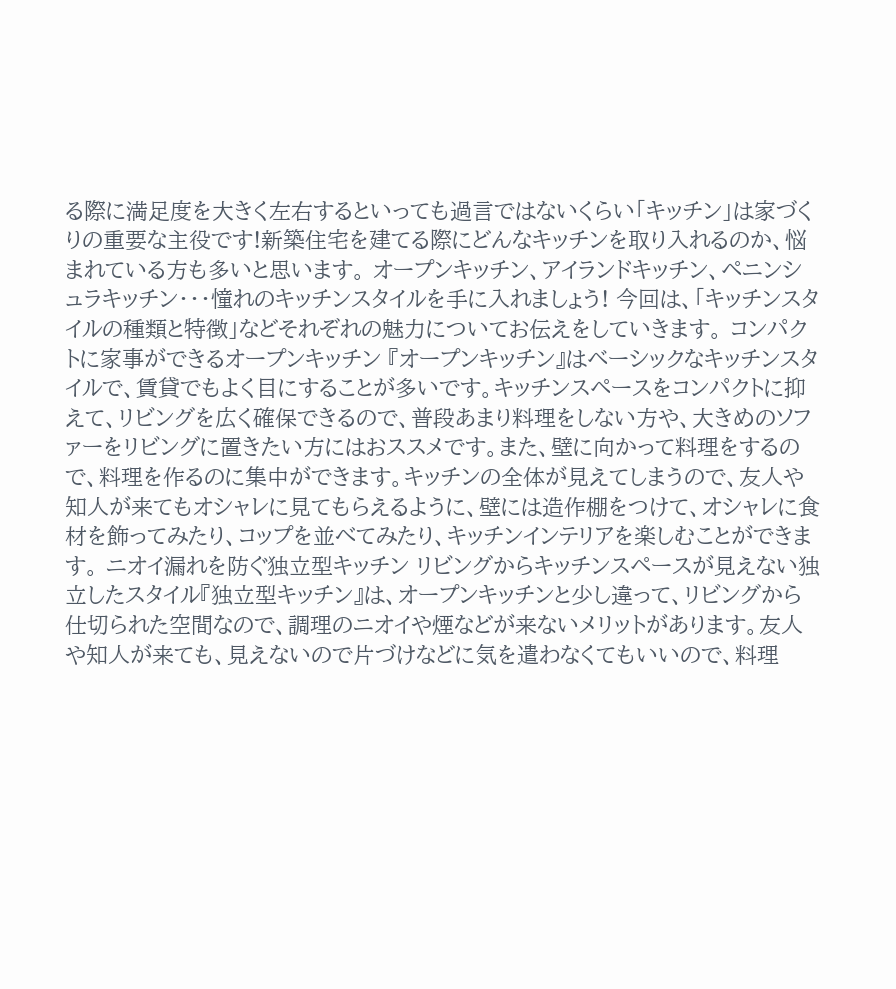る際に満足度を大きく左右するといっても過言ではないくらい「キッチン」は家づくりの重要な主役です!新築住宅を建てる際にどんなキッチンを取り入れるのか、悩まれている方も多いと思います。 オープンキッチン、アイランドキッチン、ペニンシュラキッチン・・・憧れのキッチンスタイルを手に入れましょう! 今回は、「キッチンスタイルの種類と特徴」などそれぞれの魅力についてお伝えをしていきます。 コンパクトに家事ができるオープンキッチン 『オープンキッチン』はベーシックなキッチンスタイルで、賃貸でもよく目にすることが多いです。キッチンスペースをコンパクトに抑えて、リビングを広く確保できるので、普段あまり料理をしない方や、大きめのソファーをリビングに置きたい方にはおススメです。また、壁に向かって料理をするので、料理を作るのに集中ができます。キッチンの全体が見えてしまうので、友人や知人が来てもオシャレに見てもらえるように、壁には造作棚をつけて、オシャレに食材を飾ってみたり、コップを並べてみたり、キッチンインテリアを楽しむことができます。 ニオイ漏れを防ぐ独立型キッチン リビングからキッチンスペースが見えない独立したスタイル『独立型キッチン』は、オープンキッチンと少し違って、リビングから仕切られた空間なので、調理のニオイや煙などが来ないメリットがあります。友人や知人が来ても、見えないので片づけなどに気を遣わなくてもいいので、料理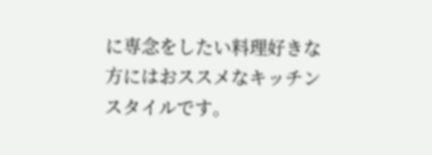に専念をしたい料理好きな方にはおススメなキッチンスタイルです。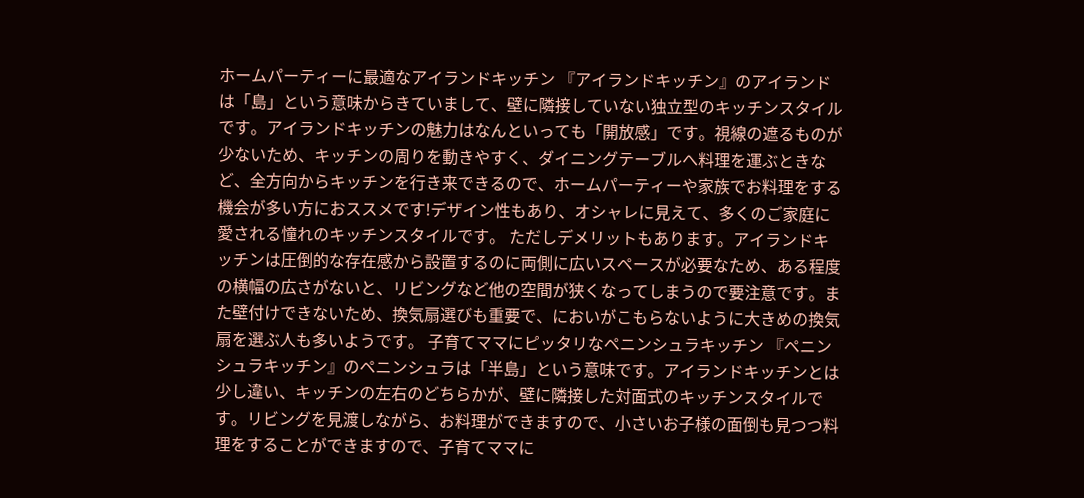ホームパーティーに最適なアイランドキッチン 『アイランドキッチン』のアイランドは「島」という意味からきていまして、壁に隣接していない独立型のキッチンスタイルです。アイランドキッチンの魅力はなんといっても「開放感」です。視線の遮るものが少ないため、キッチンの周りを動きやすく、ダイニングテーブルへ料理を運ぶときなど、全方向からキッチンを行き来できるので、ホームパーティーや家族でお料理をする機会が多い方におススメです!デザイン性もあり、オシャレに見えて、多くのご家庭に愛される憧れのキッチンスタイルです。 ただしデメリットもあります。アイランドキッチンは圧倒的な存在感から設置するのに両側に広いスペースが必要なため、ある程度の横幅の広さがないと、リビングなど他の空間が狭くなってしまうので要注意です。また壁付けできないため、換気扇選びも重要で、においがこもらないように大きめの換気扇を選ぶ人も多いようです。 子育てママにピッタリなペニンシュラキッチン 『ペニンシュラキッチン』のペニンシュラは「半島」という意味です。アイランドキッチンとは少し違い、キッチンの左右のどちらかが、壁に隣接した対面式のキッチンスタイルです。リビングを見渡しながら、お料理ができますので、小さいお子様の面倒も見つつ料理をすることができますので、子育てママに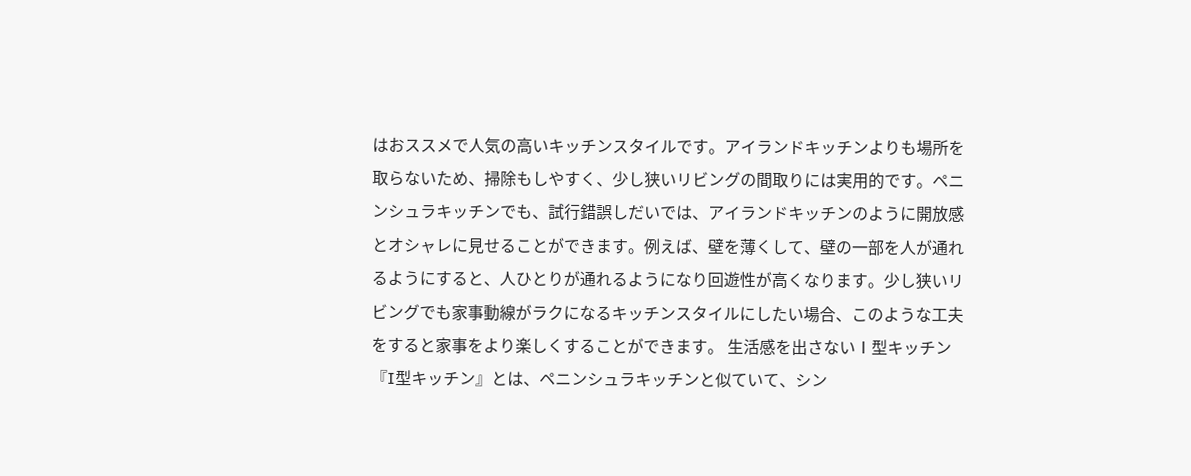はおススメで人気の高いキッチンスタイルです。アイランドキッチンよりも場所を取らないため、掃除もしやすく、少し狭いリビングの間取りには実用的です。ペニンシュラキッチンでも、試行錯誤しだいでは、アイランドキッチンのように開放感とオシャレに見せることができます。例えば、壁を薄くして、壁の一部を人が通れるようにすると、人ひとりが通れるようになり回遊性が高くなります。少し狭いリビングでも家事動線がラクになるキッチンスタイルにしたい場合、このような工夫をすると家事をより楽しくすることができます。 生活感を出さないⅠ型キッチン 『I型キッチン』とは、ペニンシュラキッチンと似ていて、シン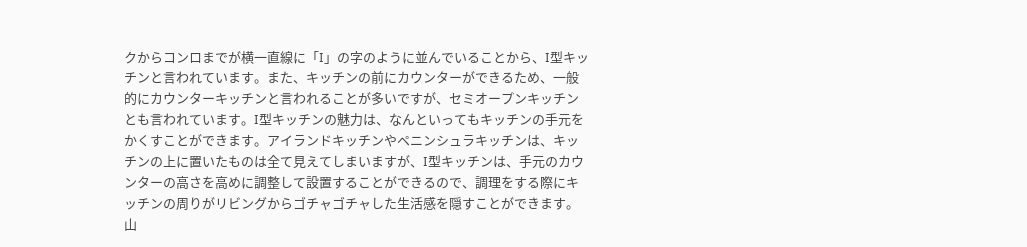クからコンロまでが横一直線に「I」の字のように並んでいることから、I型キッチンと言われています。また、キッチンの前にカウンターができるため、一般的にカウンターキッチンと言われることが多いですが、セミオープンキッチンとも言われています。I型キッチンの魅力は、なんといってもキッチンの手元をかくすことができます。アイランドキッチンやペニンシュラキッチンは、キッチンの上に置いたものは全て見えてしまいますが、I型キッチンは、手元のカウンターの高さを高めに調整して設置することができるので、調理をする際にキッチンの周りがリビングからゴチャゴチャした生活感を隠すことができます。山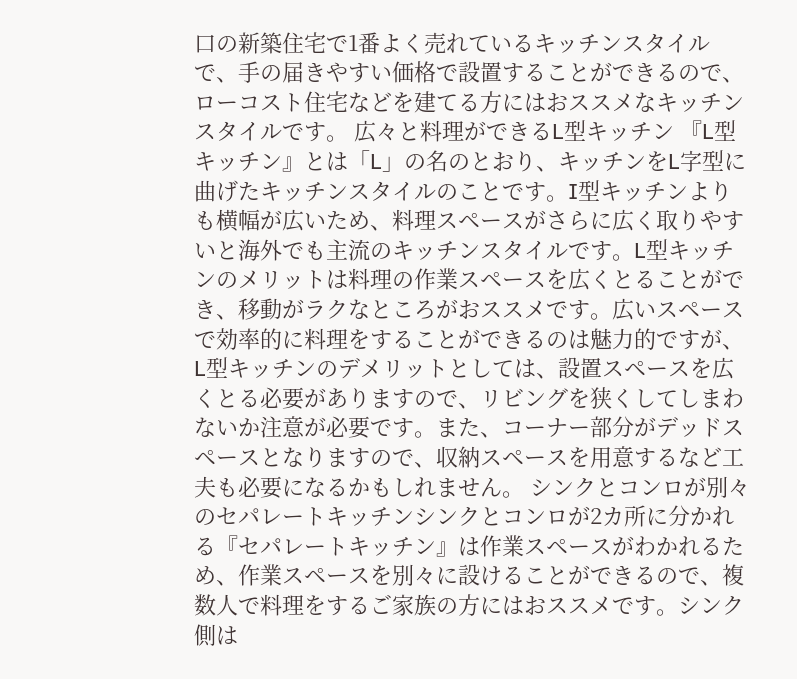口の新築住宅で1番よく売れているキッチンスタイルで、手の届きやすい価格で設置することができるので、ローコスト住宅などを建てる方にはおススメなキッチンスタイルです。 広々と料理ができるL型キッチン 『L型キッチン』とは「L」の名のとおり、キッチンをL字型に曲げたキッチンスタイルのことです。I型キッチンよりも横幅が広いため、料理スペースがさらに広く取りやすいと海外でも主流のキッチンスタイルです。L型キッチンのメリットは料理の作業スペースを広くとることができ、移動がラクなところがおススメです。広いスペースで効率的に料理をすることができるのは魅力的ですが、L型キッチンのデメリットとしては、設置スペースを広くとる必要がありますので、リビングを狭くしてしまわないか注意が必要です。また、コーナー部分がデッドスペースとなりますので、収納スペースを用意するなど工夫も必要になるかもしれません。 シンクとコンロが別々のセパレートキッチンシンクとコンロが2カ所に分かれる『セパレートキッチン』は作業スペースがわかれるため、作業スペースを別々に設けることができるので、複数人で料理をするご家族の方にはおススメです。シンク側は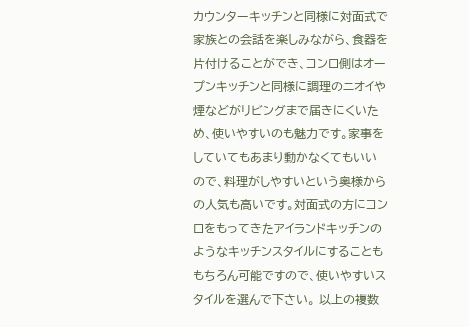カウンターキッチンと同様に対面式で家族との会話を楽しみながら、食器を片付けることができ、コンロ側はオープンキッチンと同様に調理のニオイや煙などがリビングまで届きにくいため、使いやすいのも魅力です。家事をしていてもあまり動かなくてもいいので、料理がしやすいという奥様からの人気も高いです。対面式の方にコンロをもってきたアイランドキッチンのようなキッチンスタイルにすることももちろん可能ですので、使いやすいスタイルを選んで下さい。 以上の複数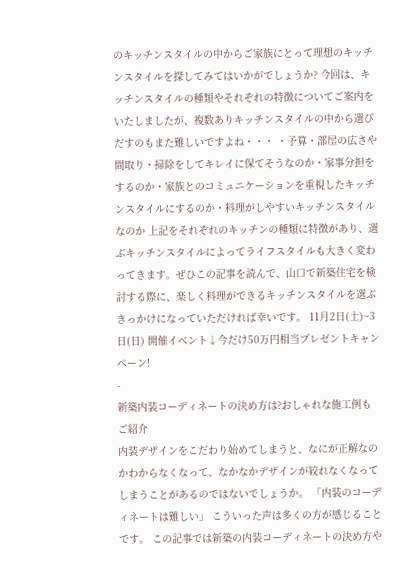のキッチンスタイルの中からご家族にとって理想のキッチンスタイルを探してみてはいかがでしょうか? 今回は、キッチンスタイルの種類やそれぞれの特徴についてご案内をいたしましたが、複数ありキッチンスタイルの中から選びだすのもまた難しいですよね・・・ ・予算・部屋の広さや間取り・掃除をしてキレイに保てそうなのか・家事分担をするのか・家族とのコミュニケーションを重視したキッチンスタイルにするのか・料理がしやすいキッチンスタイルなのか 上記をそれぞれのキッチンの種類に特徴があり、選ぶキッチンスタイルによってライフスタイルも大きく変わってきます。ぜひこの記事を読んで、山口で新築住宅を検討する際に、楽しく料理ができるキッチンスタイルを選ぶきっかけになっていただければ幸いです。 11月2日(土)~3日(日) 開催イベント↓今だけ50万円相当プレゼントキャンペーン!
-
新築内装コーディネートの決め方は?おしゃれな施工例もご紹介
内装デザインをこだわり始めてしまうと、なにが正解なのかわからなくなって、なかなかデザインが絞れなくなってしまうことがあるのではないでしょうか。 「内装のコーディネートは難しい」 こういった声は多くの方が感じることです。 この記事では新築の内装コーディネートの決め方や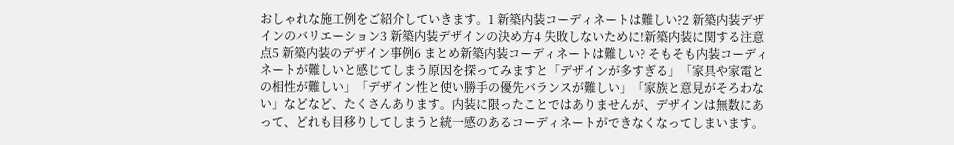おしゃれな施工例をご紹介していきます。1 新築内装コーディネートは難しい?2 新築内装デザインのバリエーション3 新築内装デザインの決め方4 失敗しないために!新築内装に関する注意点5 新築内装のデザイン事例6 まとめ新築内装コーディネートは難しい? そもそも内装コーディネートが難しいと感じてしまう原因を探ってみますと「デザインが多すぎる」「家具や家電との相性が難しい」「デザイン性と使い勝手の優先バランスが難しい」「家族と意見がそろわない」などなど、たくさんあります。内装に限ったことではありませんが、デザインは無数にあって、どれも目移りしてしまうと統一感のあるコーディネートができなくなってしまいます。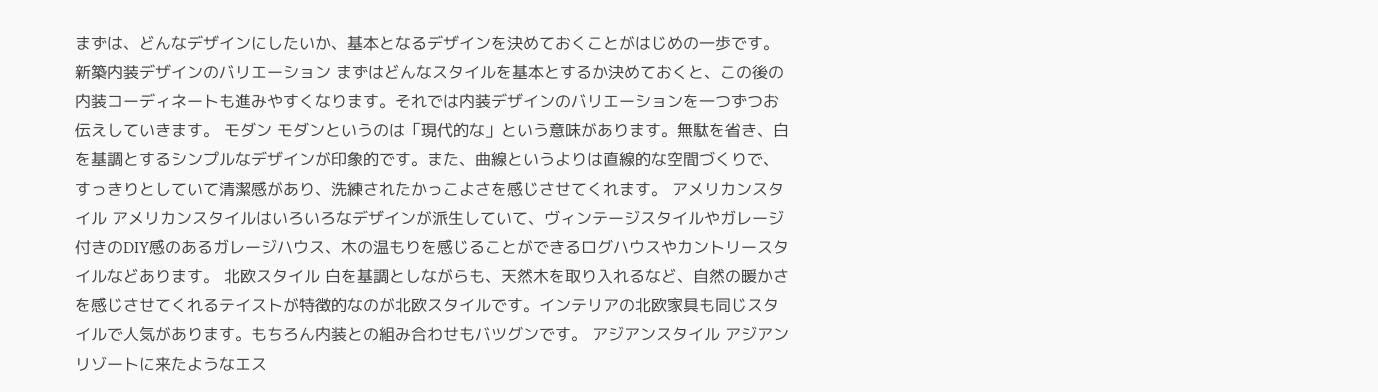まずは、どんなデザインにしたいか、基本となるデザインを決めておくことがはじめの一歩です。 新築内装デザインのバリエーション まずはどんなスタイルを基本とするか決めておくと、この後の内装コーディネートも進みやすくなります。それでは内装デザインのバリエーションを一つずつお伝えしていきます。 モダン モダンというのは「現代的な」という意味があります。無駄を省き、白を基調とするシンプルなデザインが印象的です。また、曲線というよりは直線的な空間づくりで、すっきりとしていて清潔感があり、洗練されたかっこよさを感じさせてくれます。 アメリカンスタイル アメリカンスタイルはいろいろなデザインが派生していて、ヴィンテージスタイルやガレージ付きのDIY感のあるガレージハウス、木の温もりを感じることができるログハウスやカントリースタイルなどあります。 北欧スタイル 白を基調としながらも、天然木を取り入れるなど、自然の暖かさを感じさせてくれるテイストが特徴的なのが北欧スタイルです。インテリアの北欧家具も同じスタイルで人気があります。もちろん内装との組み合わせもバツグンです。 アジアンスタイル アジアンリゾートに来たようなエス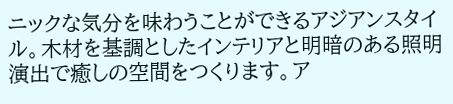ニックな気分を味わうことができるアジアンスタイル。木材を基調としたインテリアと明暗のある照明演出で癒しの空間をつくります。ア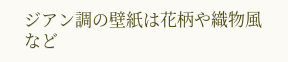ジアン調の壁紙は花柄や織物風など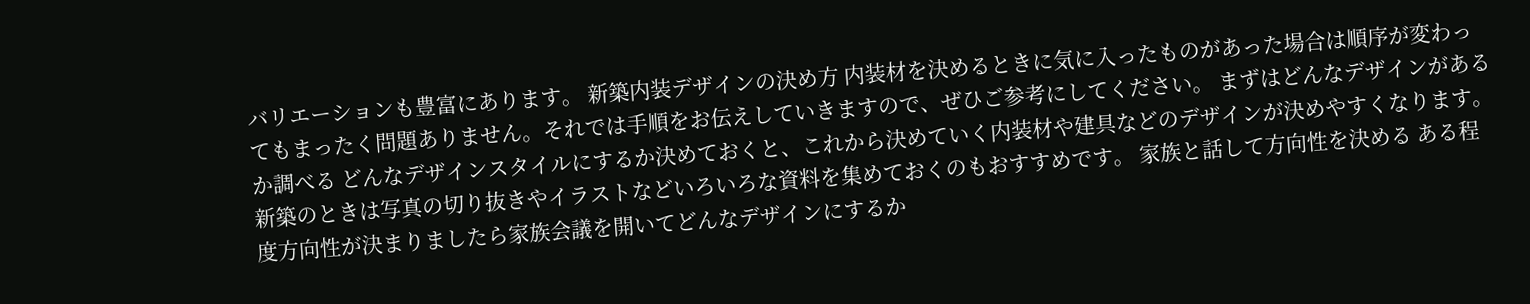バリエーションも豊富にあります。 新築内装デザインの決め方 内装材を決めるときに気に入ったものがあった場合は順序が変わってもまったく問題ありません。それでは手順をお伝えしていきますので、ぜひご参考にしてください。 まずはどんなデザインがあるか調べる どんなデザインスタイルにするか決めておくと、これから決めていく内装材や建具などのデザインが決めやすくなります。新築のときは写真の切り抜きやイラストなどいろいろな資料を集めておくのもおすすめです。 家族と話して方向性を決める ある程度方向性が決まりましたら家族会議を開いてどんなデザインにするか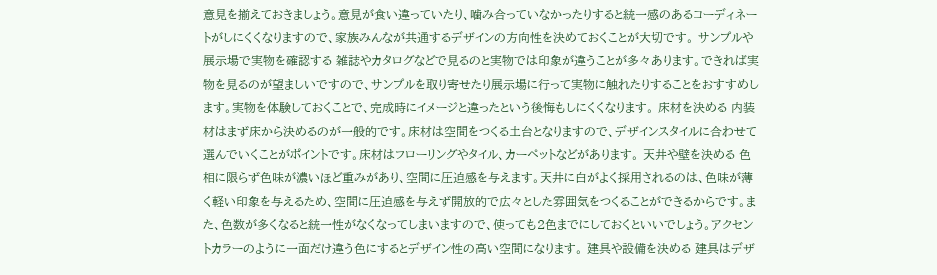意見を揃えておきましょう。意見が食い違っていたり、噛み合っていなかったりすると統一感のあるコーディネートがしにくくなりますので、家族みんなが共通するデザインの方向性を決めておくことが大切です。 サンプルや展示場で実物を確認する 雑誌やカタログなどで見るのと実物では印象が違うことが多々あります。できれば実物を見るのが望ましいですので、サンプルを取り寄せたり展示場に行って実物に触れたりすることをおすすめします。実物を体験しておくことで、完成時にイメージと違ったという後悔もしにくくなります。 床材を決める 内装材はまず床から決めるのが一般的です。床材は空間をつくる土台となりますので、デザインスタイルに合わせて選んでいくことがポイントです。床材はフローリングやタイル、カーペットなどがあります。 天井や壁を決める 色相に限らず色味が濃いほど重みがあり、空間に圧迫感を与えます。天井に白がよく採用されるのは、色味が薄く軽い印象を与えるため、空間に圧迫感を与えず開放的で広々とした雰囲気をつくることができるからです。また、色数が多くなると統一性がなくなってしまいますので、使っても2色までにしておくといいでしょう。アクセントカラーのように一面だけ違う色にするとデザイン性の高い空間になります。 建具や設備を決める 建具はデザ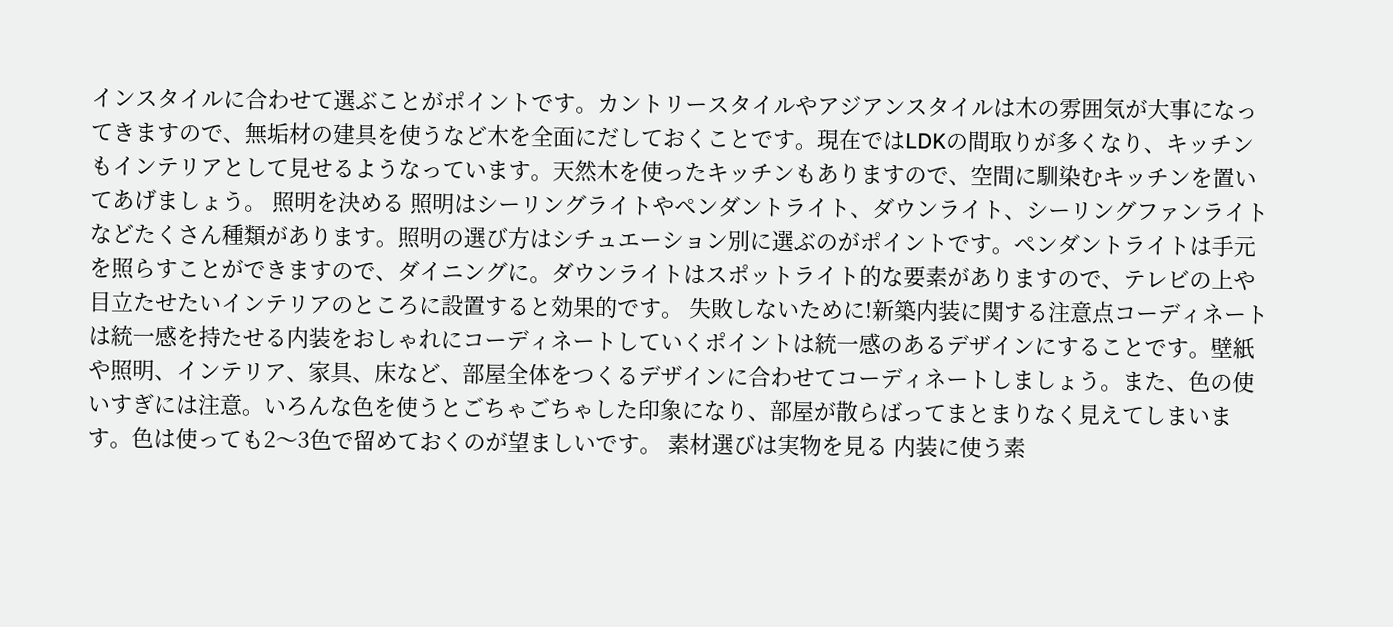インスタイルに合わせて選ぶことがポイントです。カントリースタイルやアジアンスタイルは木の雰囲気が大事になってきますので、無垢材の建具を使うなど木を全面にだしておくことです。現在ではLDKの間取りが多くなり、キッチンもインテリアとして見せるようなっています。天然木を使ったキッチンもありますので、空間に馴染むキッチンを置いてあげましょう。 照明を決める 照明はシーリングライトやペンダントライト、ダウンライト、シーリングファンライトなどたくさん種類があります。照明の選び方はシチュエーション別に選ぶのがポイントです。ペンダントライトは手元を照らすことができますので、ダイニングに。ダウンライトはスポットライト的な要素がありますので、テレビの上や目立たせたいインテリアのところに設置すると効果的です。 失敗しないために!新築内装に関する注意点コーディネートは統一感を持たせる内装をおしゃれにコーディネートしていくポイントは統一感のあるデザインにすることです。壁紙や照明、インテリア、家具、床など、部屋全体をつくるデザインに合わせてコーディネートしましょう。また、色の使いすぎには注意。いろんな色を使うとごちゃごちゃした印象になり、部屋が散らばってまとまりなく見えてしまいます。色は使っても2〜3色で留めておくのが望ましいです。 素材選びは実物を見る 内装に使う素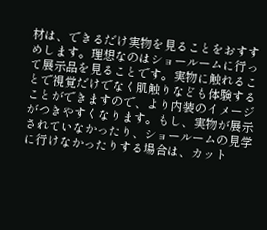材は、できるだけ実物を見ることをおすすめします。理想なのはショールームに行って展示品を見ることです。実物に触れることで視覚だけでなく肌触りなども体験することができますので、より内装のイメージがつきやすくなります。もし、実物が展示されていなかったり、ショールームの見学に行けなかったりする場合は、カット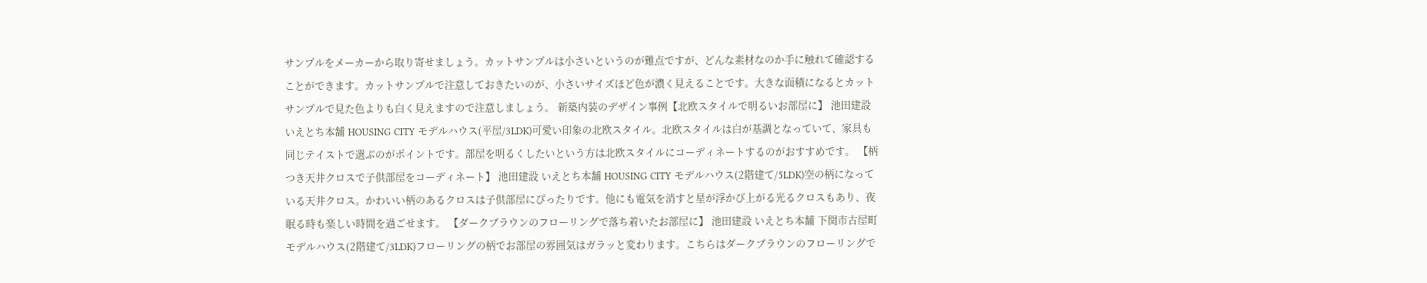サンプルをメーカーから取り寄せましょう。カットサンプルは小さいというのが難点ですが、どんな素材なのか手に触れて確認することができます。カットサンプルで注意しておきたいのが、小さいサイズほど色が濃く見えることです。大きな面積になるとカットサンプルで見た色よりも白く見えますので注意しましょう。 新築内装のデザイン事例【北欧スタイルで明るいお部屋に】 池田建設 いえとち本舗 HOUSING CITY モデルハウス(平屋/3LDK)可愛い印象の北欧スタイル。北欧スタイルは白が基調となっていて、家具も同じテイストで選ぶのがポイントです。部屋を明るくしたいという方は北欧スタイルにコーディネートするのがおすすめです。 【柄つき天井クロスで子供部屋をコーディネート】 池田建設 いえとち本舗 HOUSING CITY モデルハウス(2階建て/5LDK)空の柄になっている天井クロス。かわいい柄のあるクロスは子供部屋にぴったりです。他にも電気を消すと星が浮かび上がる光るクロスもあり、夜眠る時も楽しい時間を過ごせます。 【ダークブラウンのフローリングで落ち着いたお部屋に】 池田建設 いえとち本舗 下関市古屋町 モデルハウス(2階建て/3LDK)フローリングの柄でお部屋の雰囲気はガラッと変わります。こちらはダークブラウンのフローリングで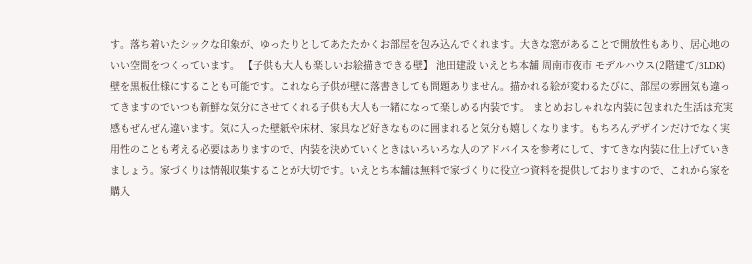す。落ち着いたシックな印象が、ゆったりとしてあたたかくお部屋を包み込んでくれます。大きな窓があることで開放性もあり、居心地のいい空間をつくっています。 【子供も大人も楽しいお絵描きできる壁】 池田建設 いえとち本舗 周南市夜市 モデルハウス(2階建て/3LDK)壁を黒板仕様にすることも可能です。これなら子供が壁に落書きしても問題ありません。描かれる絵が変わるたびに、部屋の雰囲気も違ってきますのでいつも新鮮な気分にさせてくれる子供も大人も一緒になって楽しめる内装です。 まとめおしゃれな内装に包まれた生活は充実感もぜんぜん違います。気に入った壁紙や床材、家具など好きなものに囲まれると気分も嬉しくなります。もちろんデザインだけでなく実用性のことも考える必要はありますので、内装を決めていくときはいろいろな人のアドバイスを参考にして、すてきな内装に仕上げていきましょう。家づくりは情報収集することが大切です。いえとち本舗は無料で家づくりに役立つ資料を提供しておりますので、これから家を購入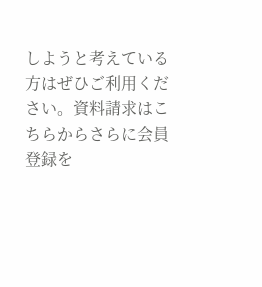しようと考えている方はぜひご利用ください。資料請求はこちらからさらに会員登録を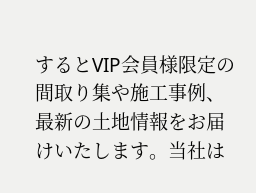するとVIP会員様限定の間取り集や施工事例、最新の土地情報をお届けいたします。当社は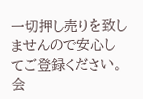一切押し売りを致しませんので安心してご登録ください。会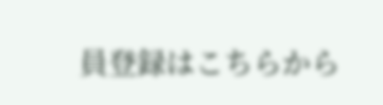員登録はこちらから